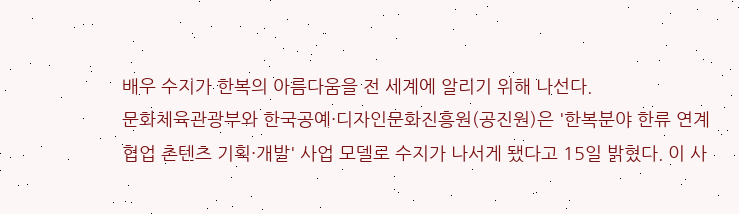배우 수지가 한복의 아름다움을 전 세계에 알리기 위해 나선다.
문화체육관광부와 한국공예·디자인문화진흥원(공진원)은 '한복분야 한류 연계 협업 촌텐츠 기획·개발' 사업 모델로 수지가 나서게 됐다고 15일 밝혔다. 이 사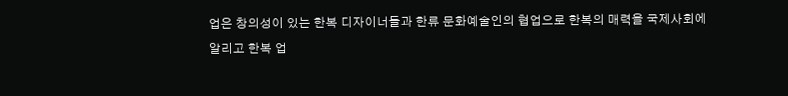업은 창의성이 있는 한복 디자이너들과 한류 문화예술인의 협업으로 한복의 매력을 국제사회에 알리고 한복 업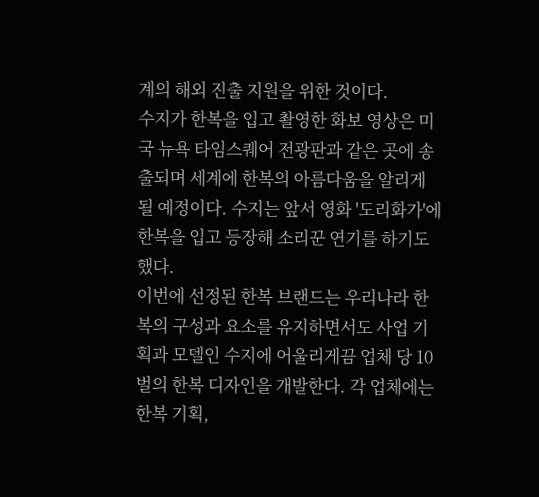계의 해외 진출 지원을 위한 것이다.
수지가 한복을 입고 촬영한 화보 영상은 미국 뉴욕 타임스퀘어 전광판과 같은 곳에 송출되며 세계에 한복의 아름다움을 알리게 될 예정이다. 수지는 앞서 영화 '도리화가'에 한복을 입고 등장해 소리꾼 연기를 하기도 했다.
이번에 선정된 한복 브랜드는 우리나라 한복의 구성과 요소를 유지하면서도 사업 기획과 모델인 수지에 어울리게끔 업체 당 10벌의 한복 디자인을 개발한다. 각 업체에는 한복 기획,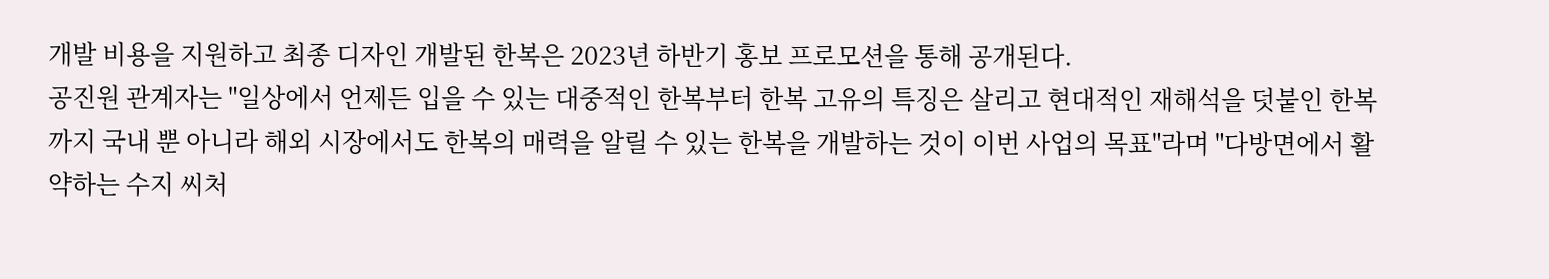개발 비용을 지원하고 최종 디자인 개발된 한복은 2023년 하반기 홍보 프로모션을 통해 공개된다.
공진원 관계자는 "일상에서 언제든 입을 수 있는 대중적인 한복부터 한복 고유의 특징은 살리고 현대적인 재해석을 덧붙인 한복까지 국내 뿐 아니라 해외 시장에서도 한복의 매력을 알릴 수 있는 한복을 개발하는 것이 이번 사업의 목표"라며 "다방면에서 활약하는 수지 씨처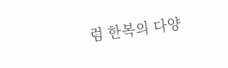럼 한복의 다양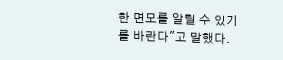한 면모를 알릴 수 있기를 바란다"고 말했다.